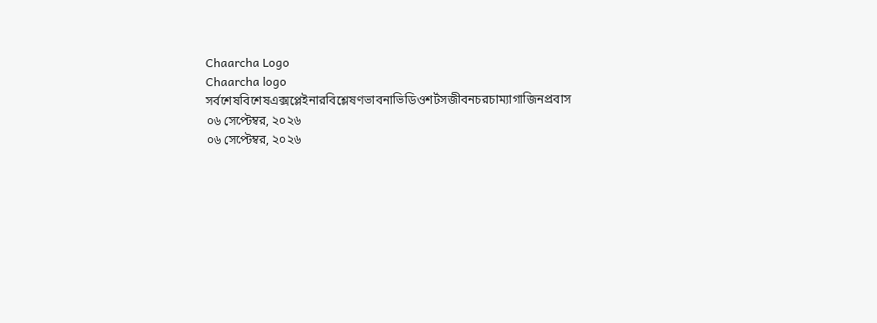Chaarcha Logo
Chaarcha logo
সর্বশেষবিশেষএক্সপ্লেইনারবিশ্লেষণভাবনাভিডিওশর্টসজীবনচরচাম্যাগাজিনপ্রবাস
০৬ সেপ্টেম্বর, ২০২৬
০৬ সেপ্টেম্বর, ২০২৬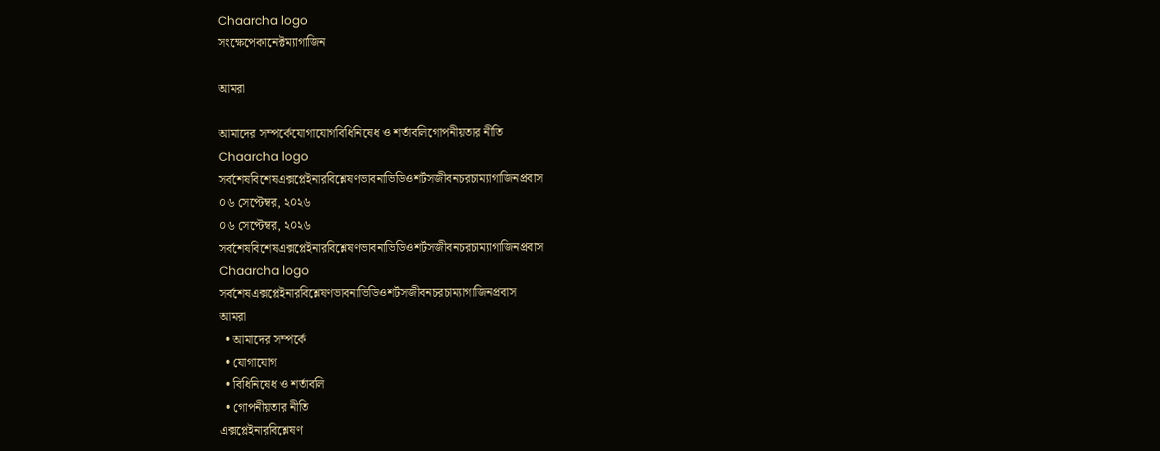Chaarcha logo
সংক্ষেপেকানেক্টম্যাগাজিন

আমরা

আমাদের সম্পর্কেযোগাযোগবিধিনিষেধ ও শর্তাবলিগোপনীয়তার নীতি
Chaarcha logo
সর্বশেষবিশেষএক্সপ্লেইনারবিশ্লেষণভাবনাভিডিওশর্টসজীবনচরচাম্যাগাজিনপ্রবাস
০৬ সেপ্টেম্বর, ২০২৬
০৬ সেপ্টেম্বর, ২০২৬
সর্বশেষবিশেষএক্সপ্লেইনারবিশ্লেষণভাবনাভিডিওশর্টসজীবনচরচাম্যাগাজিনপ্রবাস
Chaarcha logo
সর্বশেষএক্সপ্লেইনারবিশ্লেষণভাবনাভিডিওশর্টসজীবনচরচাম্যাগাজিনপ্রবাস
আমরা
  • আমাদের সম্পর্কে
  • যোগাযোগ
  • বিধিনিষেধ ও শর্তাবলি
  • গোপনীয়তার নীতি
এক্সপ্লেইনারবিশ্লেষণ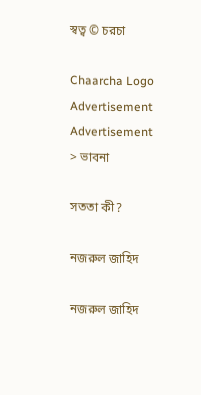স্বত্ব © চরচা

Chaarcha Logo
Advertisement
Advertisement
> ভাবনা

সততা কী?

নজরুল জাহিদ

নজরুল জাহিদ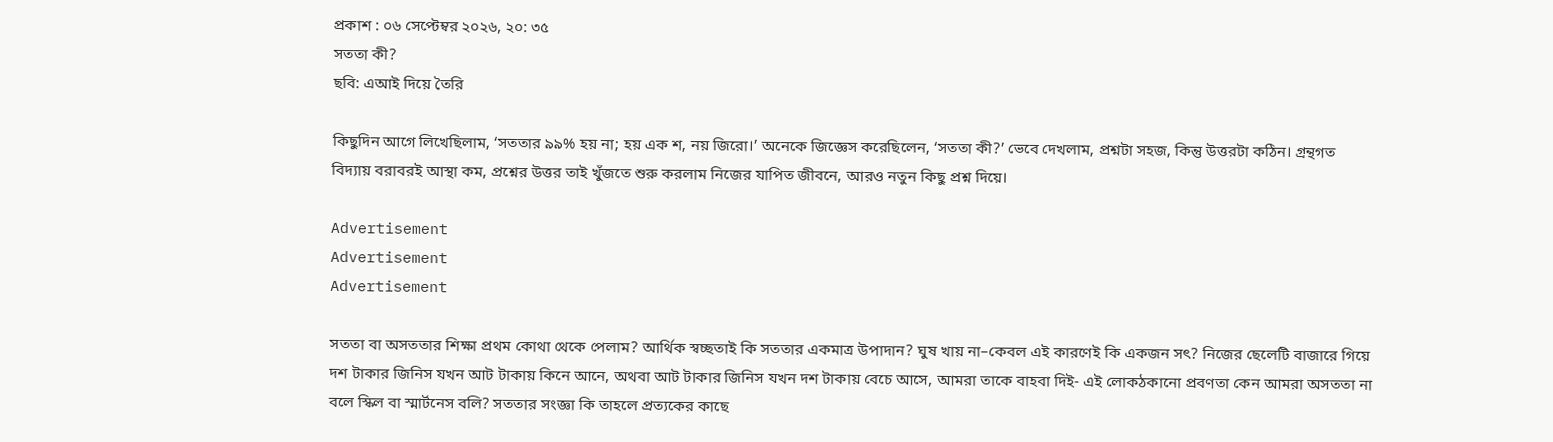প্রকাশ : ০৬ সেপ্টেম্বর ২০২৬, ২০: ৩৫
সততা কী?
ছবি: এআই দিয়ে তৈরি

কিছুদিন আগে লিখেছিলাম, ‘সততার ৯৯% হয় না; হয় এক শ, নয় জিরো।’ অনেকে জিজ্ঞেস করেছিলেন, ‘সততা কী?’ ভেবে দেখলাম, প্রশ্নটা সহজ, কিন্তু উত্তরটা কঠিন। গ্রন্থগত বিদ্যায় বরাবরই আস্থা কম, প্রশ্নের উত্তর তাই খুঁজতে শুরু করলাম নিজের যাপিত জীবনে, আরও নতুন কিছু প্রশ্ন দিয়ে।

Advertisement
Advertisement
Advertisement

সততা বা অসততার শিক্ষা প্রথম কোথা থেকে পেলাম? আর্থিক স্বচ্ছতাই কি সততার একমাত্র উপাদান? ঘুষ খায় না–কেবল এই কারণেই কি একজন সৎ? নিজের ছেলেটি বাজারে গিয়ে দশ টাকার জিনিস যখন আট টাকায় কিনে আনে, অথবা আট টাকার জিনিস যখন দশ টাকায় বেচে আসে, আমরা তাকে বাহবা দিই- এই লোকঠকানো প্রবণতা কেন আমরা অসততা না বলে স্কিল বা স্মার্টনেস বলি? সততার সংজ্ঞা কি তাহলে প্রত্যকের কাছে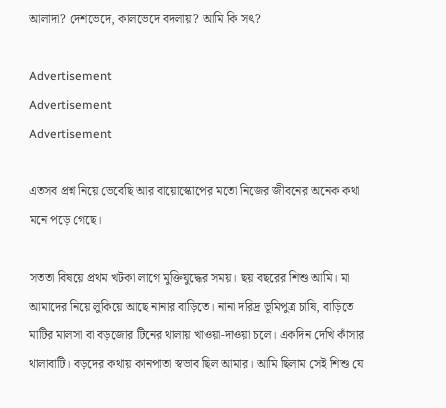আলাদা? দেশভেদে, কালভেদে বদলায়? আমি কি সৎ?

Advertisement
Advertisement
Advertisement

এতসব প্রশ্ন নিয়ে ভেবেছি আর বায়োস্কোপের মতো নিজের জীবনের অনেক কথা মনে পড়ে গেছে।

সততা বিষয়ে প্রথম খটকা লাগে মুক্তিযুদ্ধের সময়। ছয় বছরের শিশু আমি। মা আমাদের নিয়ে লুকিয়ে আছে নানার বাড়িতে। নানা দরিদ্র ভূমিপুত্র চাষি, বাড়িতে মাটির মালসা বা বড়জোর টিনের থালায় খাওয়া-দাওয়া চলে। একদিন দেখি কাঁসার থালাবাটি। বড়দের কথায় কানপাতা স্বভাব ছিল আমার। আমি ছিলাম সেই শিশু যে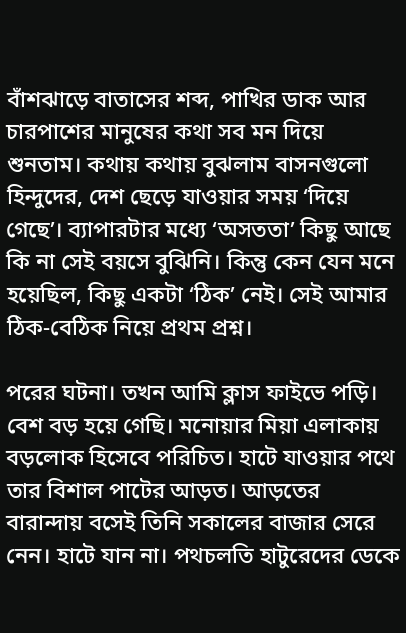বাঁশঝাড়ে বাতাসের শব্দ, পাখির ডাক আর চারপাশের মানুষের কথা সব মন দিয়ে শুনতাম। কথায় কথায় বুঝলাম বাসনগুলো হিন্দুদের, দেশ ছেড়ে যাওয়ার সময় ‘দিয়ে গেছে’। ব্যাপারটার মধ্যে ‘অসততা’ কিছু আছে কি না সেই বয়সে বুঝিনি। কিন্তু কেন যেন মনে হয়েছিল, কিছু একটা ‘ঠিক’ নেই। সেই আমার ঠিক-বেঠিক নিয়ে প্রথম প্রশ্ন।

পরের ঘটনা। তখন আমি ক্লাস ফাইভে পড়ি। বেশ বড় হয়ে গেছি। মনোয়ার মিয়া এলাকায় বড়লোক হিসেবে পরিচিত। হাটে যাওয়ার পথে তার বিশাল পাটের আড়ত। আড়তের বারান্দায় বসেই তিনি সকালের বাজার সেরে নেন। হাটে যান না। পথচলতি হাটুরেদের ডেকে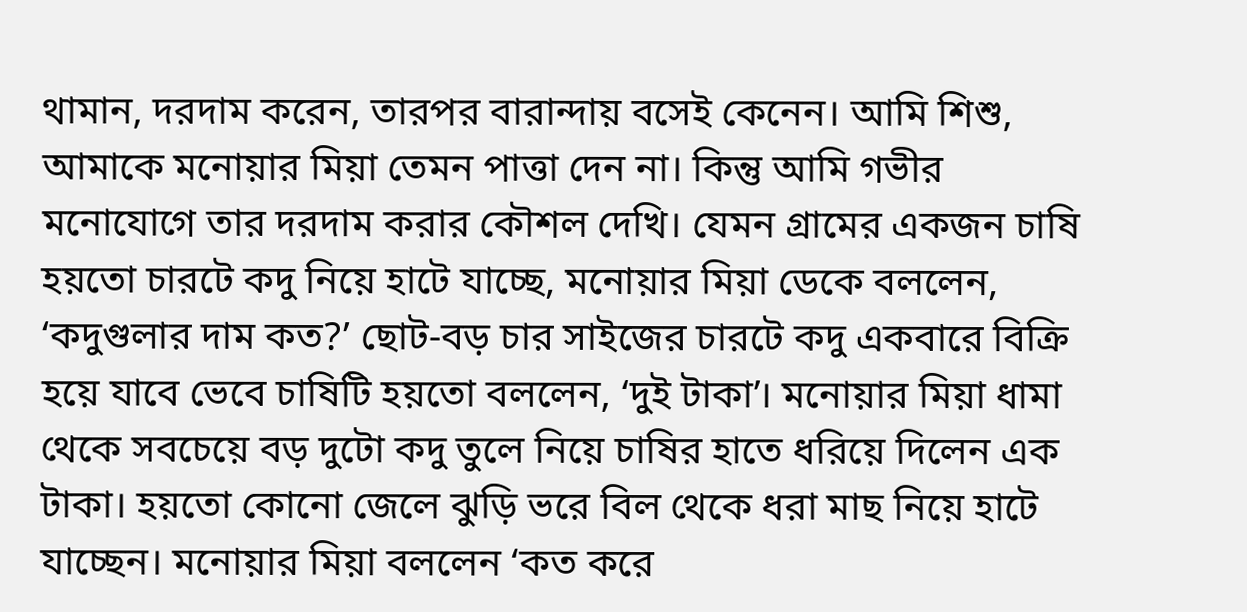থামান, দরদাম করেন, তারপর বারান্দায় বসেই কেনেন। আমি শিশু, আমাকে মনোয়ার মিয়া তেমন পাত্তা দেন না। কিন্তু আমি গভীর মনোযোগে তার দরদাম করার কৌশল দেখি। যেমন গ্রামের একজন চাষি হয়তো চারটে কদু নিয়ে হাটে যাচ্ছে, মনোয়ার মিয়া ডেকে বললেন, ‘কদুগুলার দাম কত?’ ছোট-বড় চার সাইজের চারটে কদু একবারে বিক্রি হয়ে যাবে ভেবে চাষিটি হয়তো বললেন, ‘দুই টাকা’। মনোয়ার মিয়া ধামা থেকে সবচেয়ে বড় দুটো কদু তুলে নিয়ে চাষির হাতে ধরিয়ে দিলেন এক টাকা। হয়তো কোনো জেলে ঝুড়ি ভরে বিল থেকে ধরা মাছ নিয়ে হাটে যাচ্ছেন। মনোয়ার মিয়া বললেন ‘কত করে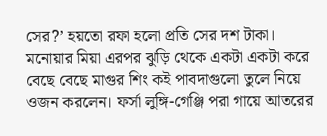সের?’ হয়তো রফা হলো প্রতি সের দশ টাকা। মনোয়ার মিয়া এরপর ঝুড়ি থেকে একটা একটা করে বেছে বেছে মাগুর শিং কই পাবদাগুলো তুলে নিয়ে ওজন করলেন। ফর্সা লুঙ্গি-গেঞ্জি পরা গায়ে আতরের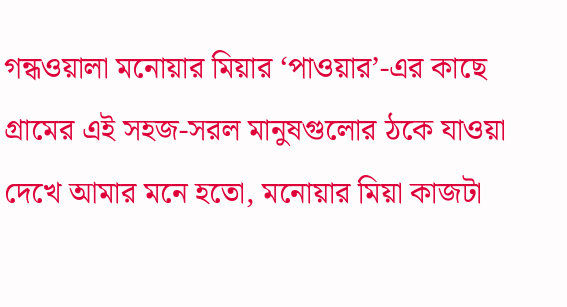গন্ধওয়ালা মনোয়ার মিয়ার ‘পাওয়ার’-এর কাছে গ্রামের এই সহজ-সরল মানুষগুলোর ঠকে যাওয়া দেখে আমার মনে হতো, মনোয়ার মিয়া কাজটা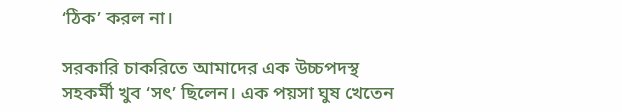‘ঠিক’ করল না।

সরকারি চাকরিতে আমাদের এক উচ্চপদস্থ সহকর্মী খুব ‘সৎ’ ছিলেন। এক পয়সা ঘুষ খেতেন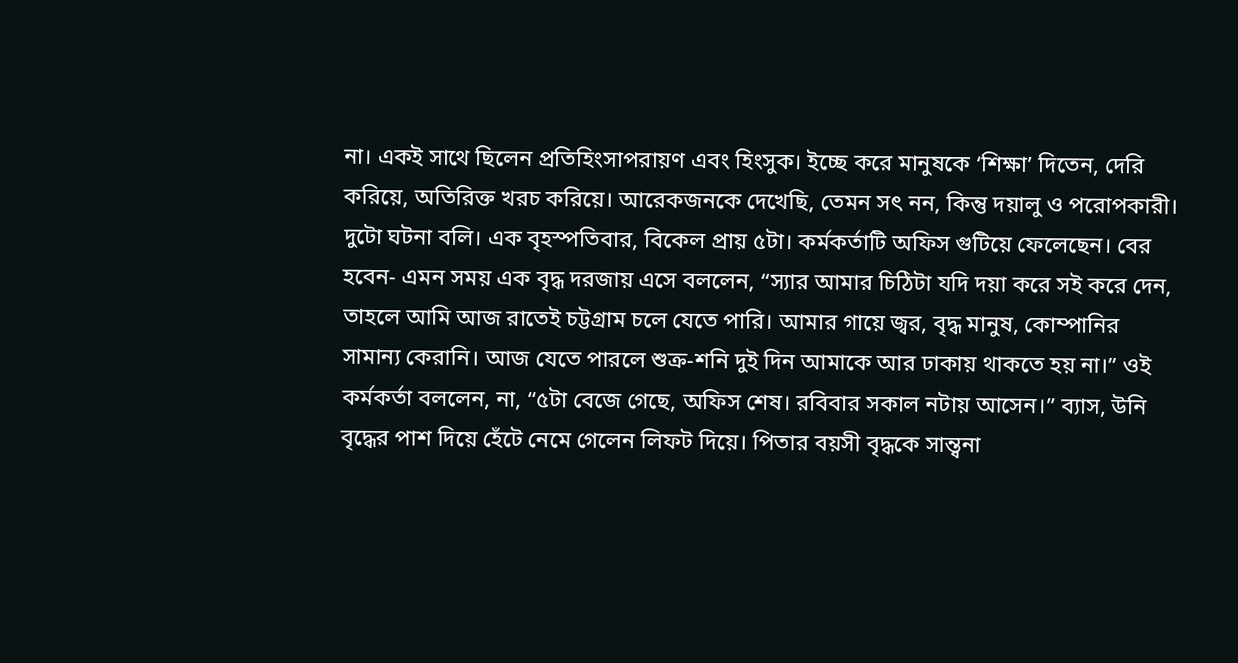না। একই সাথে ছিলেন প্রতিহিংসাপরায়ণ এবং হিংসুক। ইচ্ছে করে মানুষকে ‘শিক্ষা’ দিতেন, দেরি করিয়ে, অতিরিক্ত খরচ করিয়ে। আরেকজনকে দেখেছি, তেমন সৎ নন, কিন্তু দয়ালু ও পরোপকারী। দুটো ঘটনা বলি। এক বৃহস্পতিবার, বিকেল প্রায় ৫টা। কর্মকর্তাটি অফিস গুটিয়ে ফেলেছেন। বের হবেন- এমন সময় এক বৃদ্ধ দরজায় এসে বললেন, “স্যার আমার চিঠিটা যদি দয়া করে সই করে দেন, তাহলে আমি আজ রাতেই চট্টগ্রাম চলে যেতে পারি। আমার গায়ে জ্বর, বৃদ্ধ মানুষ, কোম্পানির সামান্য কেরানি। আজ যেতে পারলে শুক্র-শনি দুই দিন আমাকে আর ঢাকায় থাকতে হয় না।” ওই কর্মকর্তা বললেন, না, “৫টা বেজে গেছে, অফিস শেষ। রবিবার সকাল নটায় আসেন।” ব্যাস, উনি বৃদ্ধের পাশ দিয়ে হেঁটে নেমে গেলেন লিফট দিয়ে। পিতার বয়সী বৃদ্ধকে সান্ত্বনা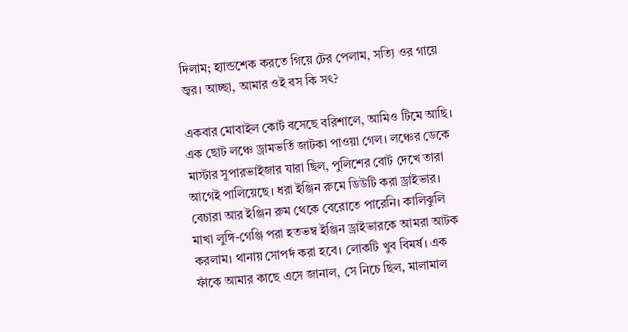দিলাম; হ্যান্ডশেক করতে গিয়ে টের পেলাম, সত্যি ওর গায়ে জ্বর। আচ্ছা, আমার ওই বস কি সৎ?

একবার মোবাইল কোর্ট বসেছে বরিশালে, আমিও টিমে আছি। এক ছোট লঞ্চে ড্রামভর্তি জাটকা পাওয়া গেল। লঞ্চের ডেকে মাস্টার সুপারভাইজার যারা ছিল, পুলিশের বোট দেখে তারা আগেই পালিয়েছে। ধরা ইঞ্জিন রুমে ডিউটি করা ড্রাইভার। বেচারা আর ইঞ্জিন রুম থেকে বেরোতে পারেনি। কালিঝুলি মাখা লুঙ্গি-গেঞ্জি পরা হতভম্ব ইঞ্জিন ড্রাইভারকে আমরা আটক করলাম। থানায় সোপর্দ করা হবে। লোকটি খুব বিমর্ষ। এক ফাঁকে আমার কাছে এসে জানাল, সে নিচে ছিল, মালামাল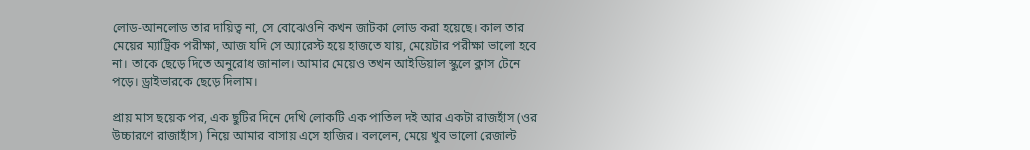লোড-আনলোড তার দায়িত্ব না, সে বোঝেওনি কখন জাটকা লোড করা হয়েছে। কাল তার মেয়ের ম্যাট্রিক পরীক্ষা, আজ যদি সে অ্যারেস্ট হয়ে হাজতে যায়, মেয়েটার পরীক্ষা ভালো হবে না। তাকে ছেড়ে দিতে অনুরোধ জানাল। আমার মেয়েও তখন আইডিয়াল স্কুলে ক্লাস টেনে পড়ে। ড্রাইভারকে ছেড়ে দিলাম।

প্রায় মাস ছয়েক পর, এক ছুটির দিনে দেখি লোকটি এক পাতিল দই আর একটা রাজহাঁস (ওর উচ্চারণে রাজাহাঁস) নিয়ে আমার বাসায় এসে হাজির। বললেন, মেয়ে খুব ভালো রেজাল্ট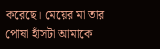করেছে। মেয়ের মা তার পোষা হাঁসটা আমাকে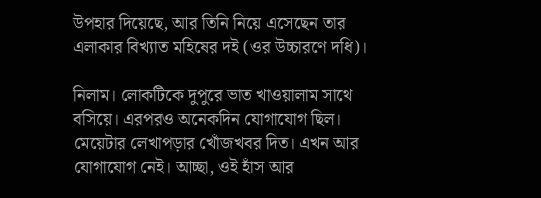উপহার দিয়েছে, আর তিনি নিয়ে এসেছেন তার এলাকার বিখ্যাত মহিষের দই (ওর উচ্চারণে দধি)।

নিলাম। লোকটিকে দুপুরে ভাত খাওয়ালাম সাথে বসিয়ে। এরপরও অনেকদিন যোগাযোগ ছিল। মেয়েটার লেখাপড়ার খোঁজখবর দিত। এখন আর যোগাযোগ নেই। আচ্ছা, ওই হাঁস আর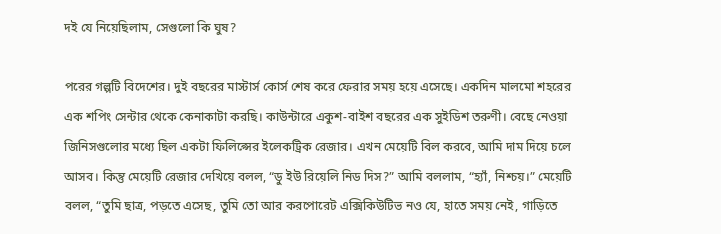দই যে নিয়েছিলাম, সেগুলো কি ঘুষ?

পরের গল্পটি বিদেশের। দুই বছরের মাস্টার্স কোর্স শেষ করে ফেরার সময় হয়ে এসেছে। একদিন মালমো শহরের এক শপিং সেন্টার থেকে কেনাকাটা করছি। কাউন্টারে একুশ-বাইশ বছরের এক সুইডিশ তরুণী। বেছে নেওয়া জিনিসগুলোর মধ্যে ছিল একটা ফিলিপ্সের ইলেকট্রিক রেজার। এখন মেয়েটি বিল করবে, আমি দাম দিয়ে চলে আসব। কিন্তু মেয়েটি রেজার দেখিয়ে বলল, “ডু ইউ রিয়েলি নিড দিস?” আমি বললাম, “হ্যাঁ, নিশ্চয়।” মেয়েটি বলল, “তুমি ছাত্র, পড়তে এসেছ, তুমি তো আর করপোরেট এক্সিকিউটিভ নও যে, হাতে সময় নেই, গাড়িতে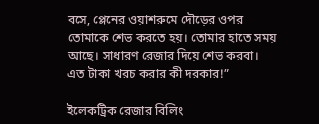বসে, প্লেনের ওয়াশরুমে দৌড়ের ওপর তোমাকে শেভ করতে হয়। তোমার হাতে সময় আছে। সাধারণ রেজার দিয়ে শেভ করবা। এত টাকা খরচ করার কী দরকার!”

ইলেকট্রিক রেজার বিলিং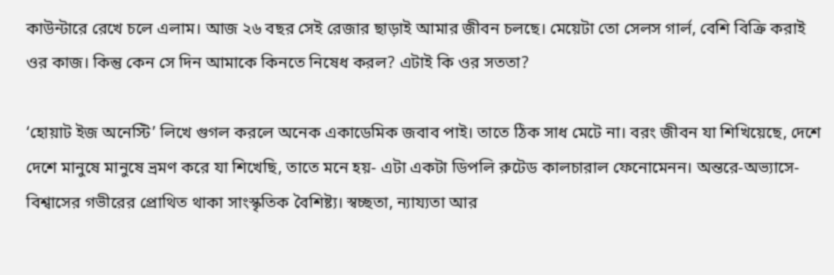কাউন্টারে রেখে চলে এলাম। আজ ২৬ বছর সেই রেজার ছাড়াই আমার জীবন চলছে। মেয়েটা তো সেলস গার্ল, বেশি বিক্রি করাই ওর কাজ। কিন্তু কেন সে দিন আমাকে কিনতে নিষেধ করল? এটাই কি ওর সততা?

‘হোয়াট ইজ অনেস্টি’ লিখে গুগল করলে অনেক একাডেমিক জবাব পাই। তাতে ঠিক সাধ মেটে না। বরং জীবন যা শিখিয়েছে, দেশে দেশে মানুষে মানুষে ভ্রমণ করে যা শিখেছি, তাতে মনে হয়- এটা একটা ডিপলি রুটেড কালচারাল ফেনোমেনন। অন্তরে-অভ্যাসে-বিশ্বাসের গভীরের প্রোথিত থাকা সাংস্কৃতিক বৈশিষ্ট্য। স্বচ্ছতা, ন্যায্যতা আর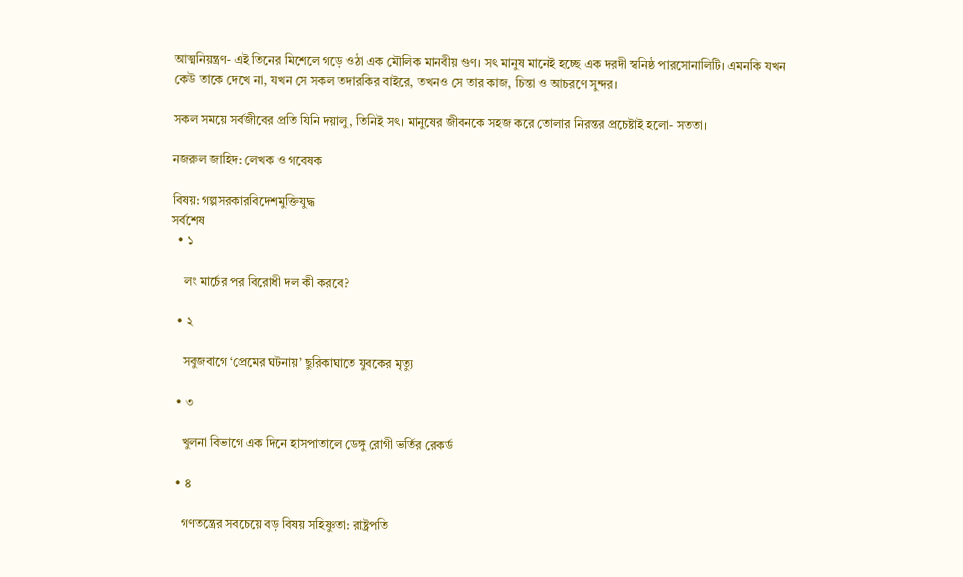আত্মনিয়ন্ত্রণ- এই তিনের মিশেলে গড়ে ওঠা এক মৌলিক মানবীয় গুণ। সৎ মানুষ মানেই হচ্ছে এক দরদী স্বনিষ্ঠ পারসোনালিটি। এমনকি যখন কেউ তাকে দেখে না, যখন সে সকল তদারকির বাইরে, তখনও সে তার কাজ, চিন্তা ও আচরণে সুন্দর।

সকল সময়ে সর্বজীবের প্রতি যিনি দয়ালু, তিনিই সৎ। মানুষের জীবনকে সহজ করে তোলার নিরন্তর প্রচেষ্টাই হলো- সততা।

নজরুল জাহিদ: লেখক ও গবেষক

বিষয়: গল্পসরকারবিদেশমুক্তিযুদ্ধ
সর্বশেষ
  • ১

    লং মার্চের পর বিরোধী দল কী করবে?

  • ২

    সবুজবাগে ‘প্রেমের ঘটনায়’ ছুরিকাঘাতে যুবকের মৃত্যু

  • ৩

    খুলনা বিভাগে এক দিনে হাসপাতালে ডেঙ্গু রোগী ভর্তির রেকর্ড

  • ৪

    গণতন্ত্রের সবচেয়ে বড় বিষয় সহিষ্ণুতা: রাষ্ট্রপতি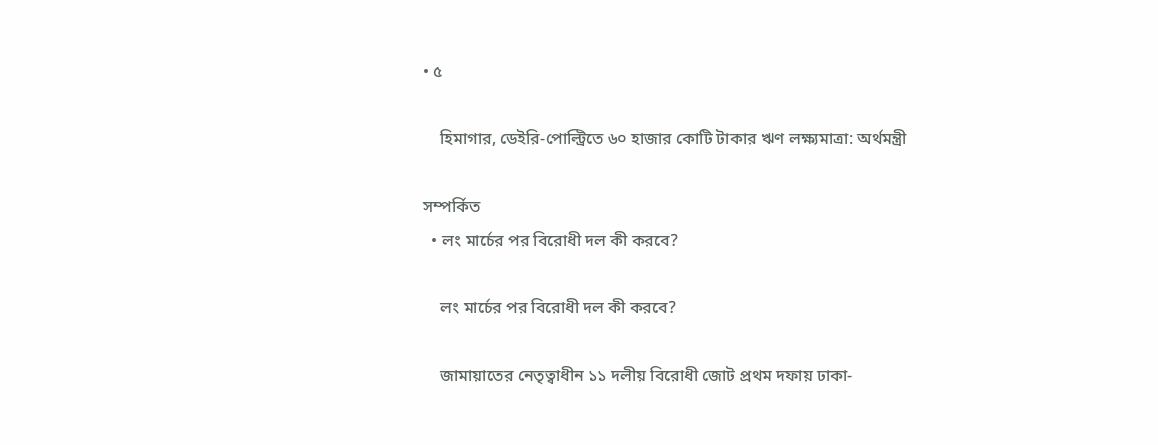• ৫

    হিমাগার, ডেইরি-পোল্ট্রিতে ৬০ হাজার কোটি টাকার ঋণ লক্ষ্যমাত্রা: অর্থমন্ত্রী

সম্পর্কিত
  • লং মার্চের পর বিরোধী দল কী করবে?

    লং মার্চের পর বিরোধী দল কী করবে?

    জামায়াতের নেতৃত্বাধীন ১১ দলীয় বিরোধী জোট প্রথম দফায় ঢাকা-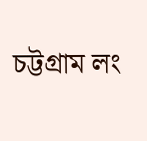চট্টগ্রাম লং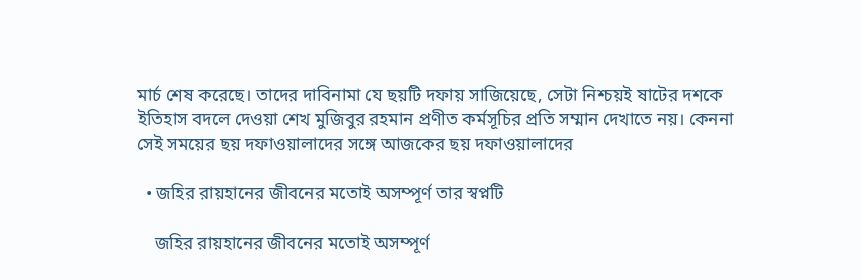মার্চ শেষ করেছে। তাদের দাবিনামা যে ছয়টি দফায় সাজিয়েছে, সেটা নিশ্চয়ই ষাটের দশকে ইতিহাস বদলে দেওয়া শেখ মুজিবুর রহমান প্রণীত কর্মসূচির প্রতি সম্মান দেখাতে নয়। কেননা সেই সময়ের ছয় দফাওয়ালাদের সঙ্গে আজকের ছয় দফাওয়ালাদের

  • জহির রায়হানের জীবনের মতোই অসম্পূর্ণ তার স্বপ্নটি

    জহির রায়হানের জীবনের মতোই অসম্পূর্ণ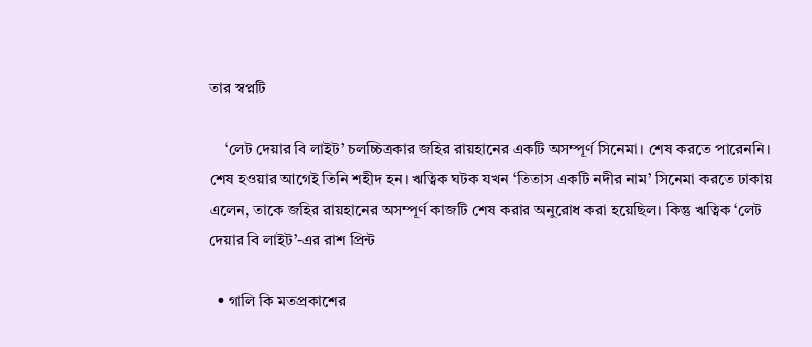তার স্বপ্নটি

    ‘লেট দেয়ার বি লাইট’ চলচ্চিত্রকার জহির রায়হানের একটি অসম্পূর্ণ সিনেমা। শেষ করতে পারেননি। শেষ হওয়ার আগেই তিনি শহীদ হন। ঋত্বিক ঘটক যখন ‘তিতাস একটি নদীর নাম’ সিনেমা করতে ঢাকায় এলেন, তাকে জহির রায়হানের অসম্পূর্ণ কাজটি শেষ করার অনুরোধ করা হয়েছিল। কিন্তু ঋত্বিক ‘লেট দেয়ার বি লাইট’-এর রাশ প্রিন্ট

  • গালি কি মতপ্রকাশের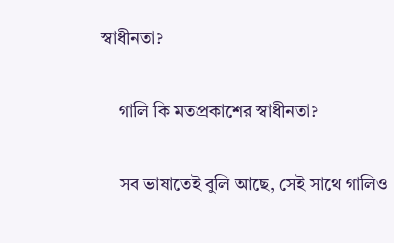স্বাধীনতা?

    গালি কি মতপ্রকাশের স্বাধীনতা?

    সব ভাষাতেই বুলি আছে, সেই সাথে গালিও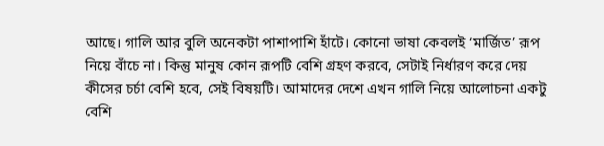আছে। গালি আর বুলি অনেকটা পাশাপাশি হাঁটে। কোনো ভাষা কেবলই ‘মার্জিত’ রূপ নিয়ে বাঁচে না। কিন্তু মানুষ কোন রূপটি বেশি গ্রহণ করবে, সেটাই নির্ধারণ করে দেয় কীসের চর্চা বেশি হবে, সেই বিষয়টি। আমাদের দেশে এখন গালি নিয়ে আলোচনা একটু বেশি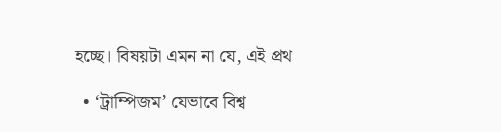হচ্ছে। বিষয়টা এমন না যে, এই প্রথ

  • ‘ট্রাম্পিজম’ যেভাবে বিশ্ব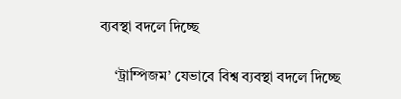ব্যবস্থা বদলে দিচ্ছে

    ‘ট্রাম্পিজম’ যেভাবে বিশ্ব ব্যবস্থা বদলে দিচ্ছে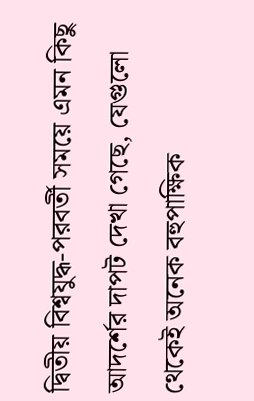দ্বিতীয় বিশ্বযুদ্ধ-পরবর্তী সময়ে এমন কিছু আদর্শের দাপট দেখা গেছে, যেগুলো থেকেই অনেক বহুপাক্ষিক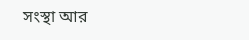সংস্থা আর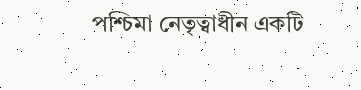পশ্চিমা নেতৃত্বাধীন একটি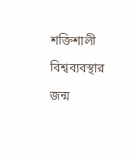শক্তিশালী বিশ্বব্যবস্থার জন্ম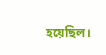হয়েছিল।